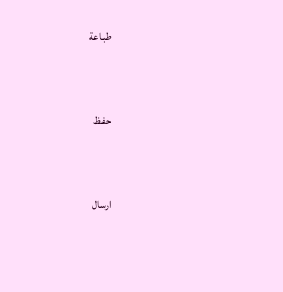طبـاعة


حفـظ


ارسال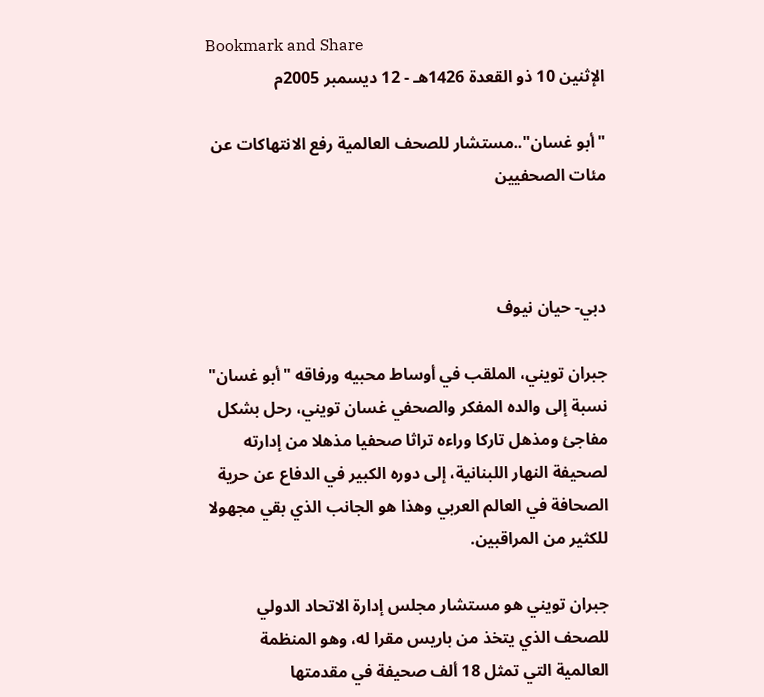Bookmark and Share
الإثنين 10 ذو القعدة 1426هـ - 12 ديسمبر 2005م

"أبو غسان"..مستشار للصحف العالمية رفع الانتهاكات عن مئات الصحفيين



دبي- حيان نيوف

جبران تويني، الملقب في أوساط محبيه ورفاقه "أبو غسان" نسبة إلى والده المفكر والصحفي غسان تويني، رحل بشكل مفاجئ ومذهل تاركا وراءه تراثا صحفيا مذهلا من إدارته لصحيفة النهار اللبنانية، إلى دوره الكبير في الدفاع عن حرية الصحافة في العالم العربي وهذا هو الجانب الذي بقي مجهولا للكثير من المراقبين.

جبران تويني هو مستشار مجلس إدارة الاتحاد الدولي للصحف الذي يتخذ من باريس مقرا له، وهو المنظمة العالمية التي تمثل 18 ألف صحيفة في مقدمتها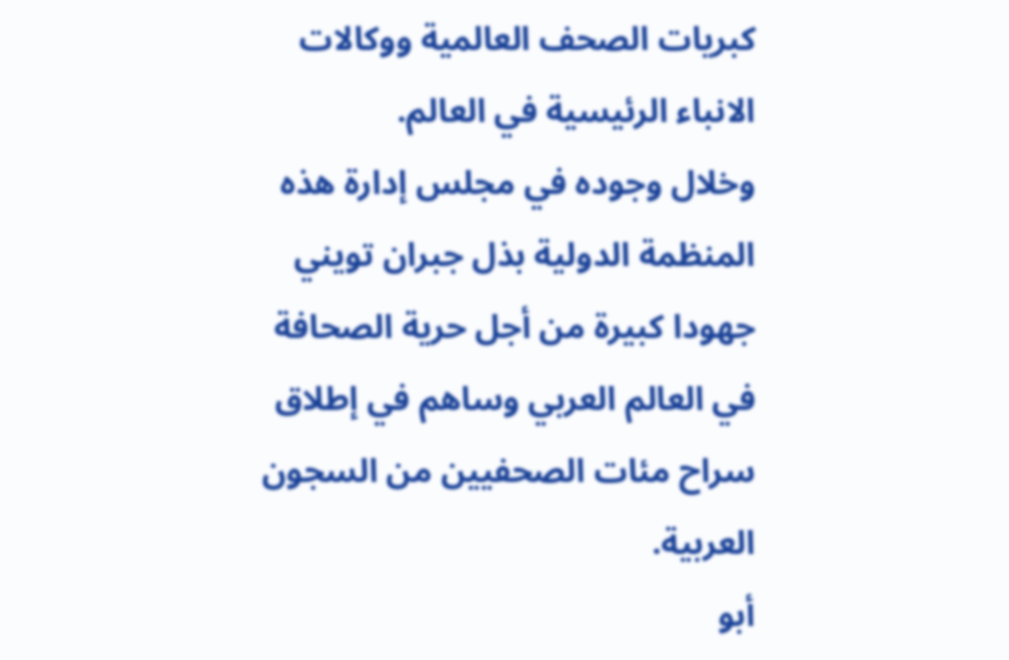كبريات الصحف العالمية ووكالات الانباء الرئيسية في العالم.
وخلال وجوده في مجلس إدارة هذه المنظمة الدولية بذل جبران تويني جهودا كبيرة من أجل حرية الصحافة في العالم العربي وساهم في إطلاق سراح مئات الصحفيين من السجون العربية.
أبو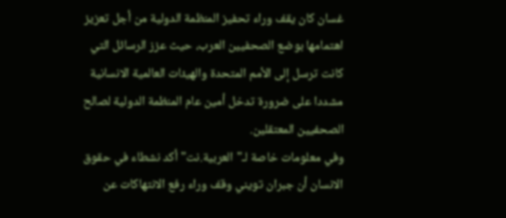غسان كان يقف وراء تحفيز المنظمة الدولية من أجل تعزيز اهتمامها بوضع الصحفيين العرب، حيث عزز الرسائل التي كانت ترسل إلى الأمم المتحدة والهيئات العالمية الانسانية مشددا على ضرورة تدخل أمين عام المنظمة الدولية لصالح الصحفيين المعتقلين.
وفي معلومات خاصة لـ"العربية.نت" أكد نشطاء في حقوق الانسان أن جبران تويني وقف وراء رفع الانتهاكات عن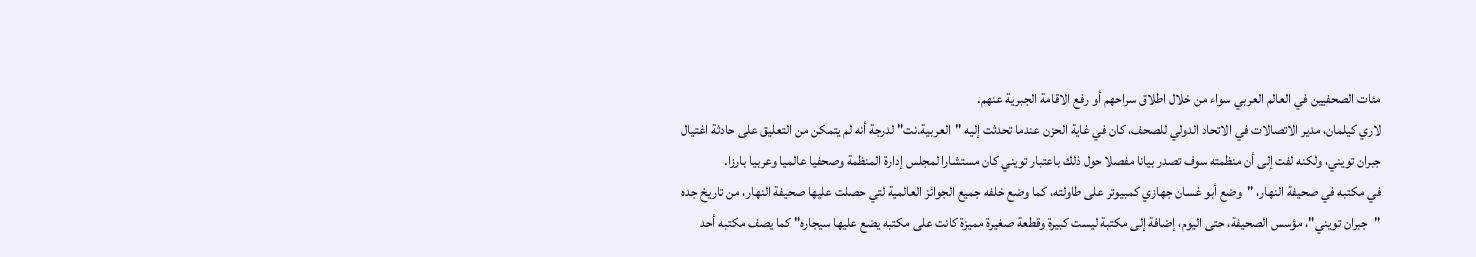مئات الصحفيين في العالم العربي سواء من خلال اطلاق سراحهم أو رفع الاقامة الجبرية عنهم.
لاري كيلمان، مدير الاتصالات في الاتحاد الدولي للصحف، كان في غاية الحزن عندما تحدثت إليه "العربية.نت" لدرجة أنه لم يتمكن من التعليق على حادثة اغتيال جبران تويني، ولكنه لفت إلى أن منظمته سوف تصدر بيانا مفصلا حول ذلك باعتبار تويني كان مستشارا لمجلس إدارة المنظمة وصحفيا عالميا وعربيا بارزا.
في مكتبه في صحيفة النهار، "وضع أبو غسان جهازي كمبيوتر على طاولته، كما وضع خلفه جميع الجوائز العالمية لتي حصلت عليها صحيفة النهار، من تاريخ جده "جبران تويني"، مؤسس الصحيفة، حتى اليوم، إضافة إلى مكتبة ليست كبيرة وقطعة صغيرة مميزة كانت على مكتبه يضع عليها سيجاره" كما يصف مكتبه أحد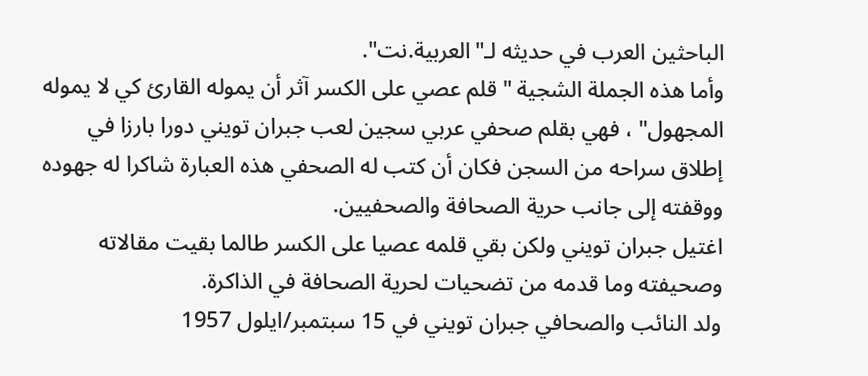الباحثين العرب في حديثه لـ"العربية.نت".
وأما هذه الجملة الشجية "قلم عصي على الكسر آثر أن يموله القارئ كي لا يموله المجهول" ، فهي بقلم صحفي عربي سجين لعب جبران تويني دورا بارزا في إطلاق سراحه من السجن فكان أن كتب له الصحفي هذه العبارة شاكرا له جهوده ووقفته إلى جانب حرية الصحافة والصحفيين.
اغتيل جبران تويني ولكن بقي قلمه عصيا على الكسر طالما بقيت مقالاته وصحيفته وما قدمه من تضحيات لحرية الصحافة في الذاكرة.
ولد النائب والصحافي جبران تويني في 15 سبتمبر/ايلول 1957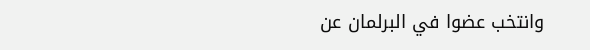وانتخب عضوا في البرلمان عن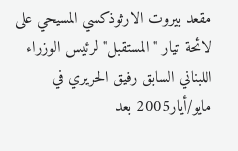مقعد بيروت الارثوذكسي المسيحي على لائحة تيار "المستقبل" لرئيس الوزراء اللبناني السابق رفيق الحريري في مايو/أيار2005 بعد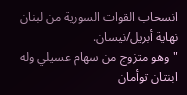انسحاب القوات السورية من لبنان نهاية أبريل/نيسان.
"وهو متزوج من سهام عسيلي وله ابنتان توأمان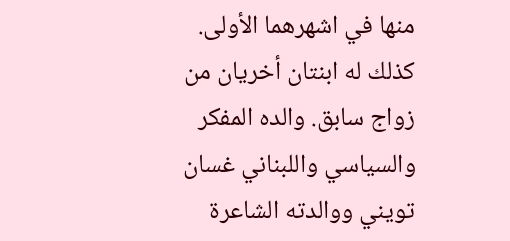منها في اشهرهما الأولى. كذلك له ابنتان أخريان من زواج سابق. والده المفكر والسياسي واللبناني غسان تويني ووالدته الشاعرة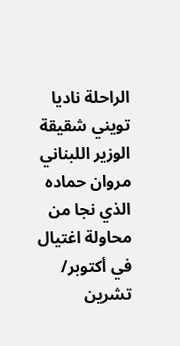الراحلة ناديا تويني شقيقة الوزير اللبناني مروان حماده الذي نجا من محاولة اغتيال في أكتوبر/ تشرين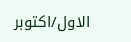الاول/اكتوبر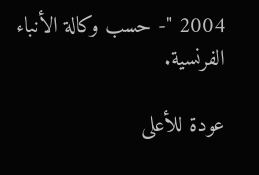2004 "- حسب وكالة الأنباء الفرنسية.

عودة للأعلى